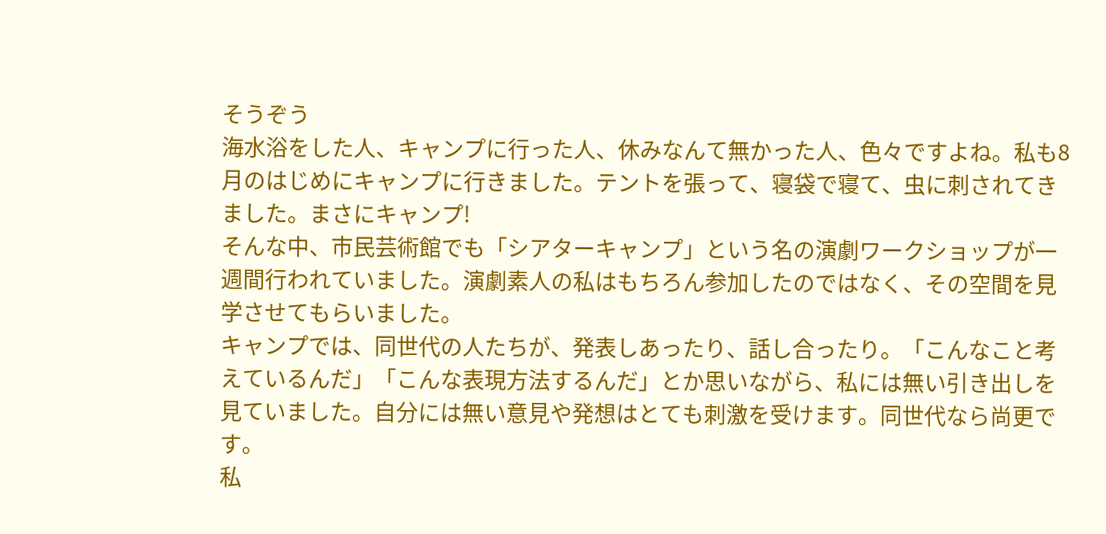そうぞう
海水浴をした人、キャンプに行った人、休みなんて無かった人、色々ですよね。私も8月のはじめにキャンプに行きました。テントを張って、寝袋で寝て、虫に刺されてきました。まさにキャンプ!
そんな中、市民芸術館でも「シアターキャンプ」という名の演劇ワークショップが一週間行われていました。演劇素人の私はもちろん参加したのではなく、その空間を見学させてもらいました。
キャンプでは、同世代の人たちが、発表しあったり、話し合ったり。「こんなこと考えているんだ」「こんな表現方法するんだ」とか思いながら、私には無い引き出しを見ていました。自分には無い意見や発想はとても刺激を受けます。同世代なら尚更です。
私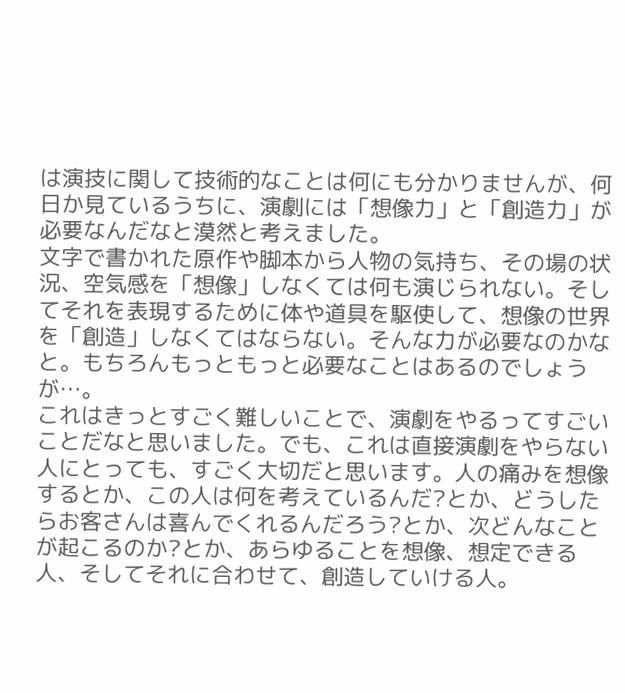は演技に関して技術的なことは何にも分かりませんが、何日か見ているうちに、演劇には「想像力」と「創造力」が必要なんだなと漠然と考えました。
文字で書かれた原作や脚本から人物の気持ち、その場の状況、空気感を「想像」しなくては何も演じられない。そしてそれを表現するために体や道具を駆使して、想像の世界を「創造」しなくてはならない。そんな力が必要なのかなと。もちろんもっともっと必要なことはあるのでしょうが…。
これはきっとすごく難しいことで、演劇をやるってすごいことだなと思いました。でも、これは直接演劇をやらない人にとっても、すごく大切だと思います。人の痛みを想像するとか、この人は何を考えているんだ?とか、どうしたらお客さんは喜んでくれるんだろう?とか、次どんなことが起こるのか?とか、あらゆることを想像、想定できる人、そしてそれに合わせて、創造していける人。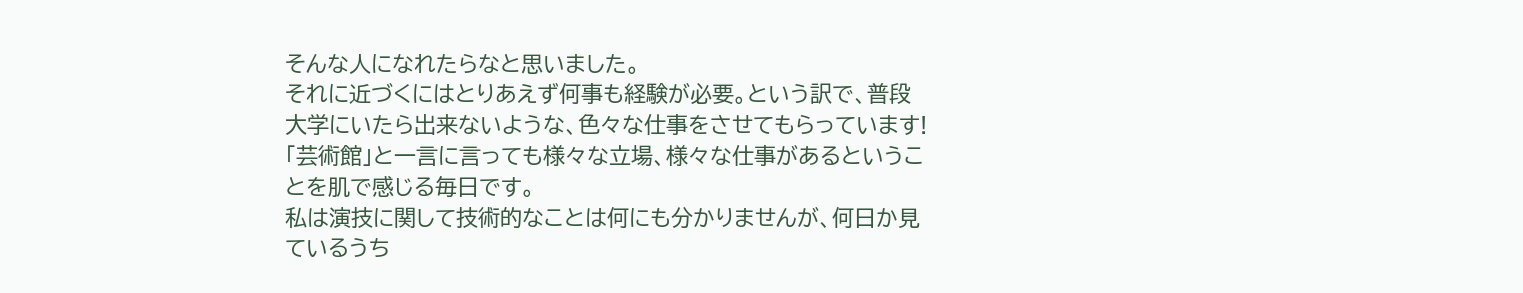そんな人になれたらなと思いました。
それに近づくにはとりあえず何事も経験が必要。という訳で、普段大学にいたら出来ないような、色々な仕事をさせてもらっています!「芸術館」と一言に言っても様々な立場、様々な仕事があるということを肌で感じる毎日です。
私は演技に関して技術的なことは何にも分かりませんが、何日か見ているうち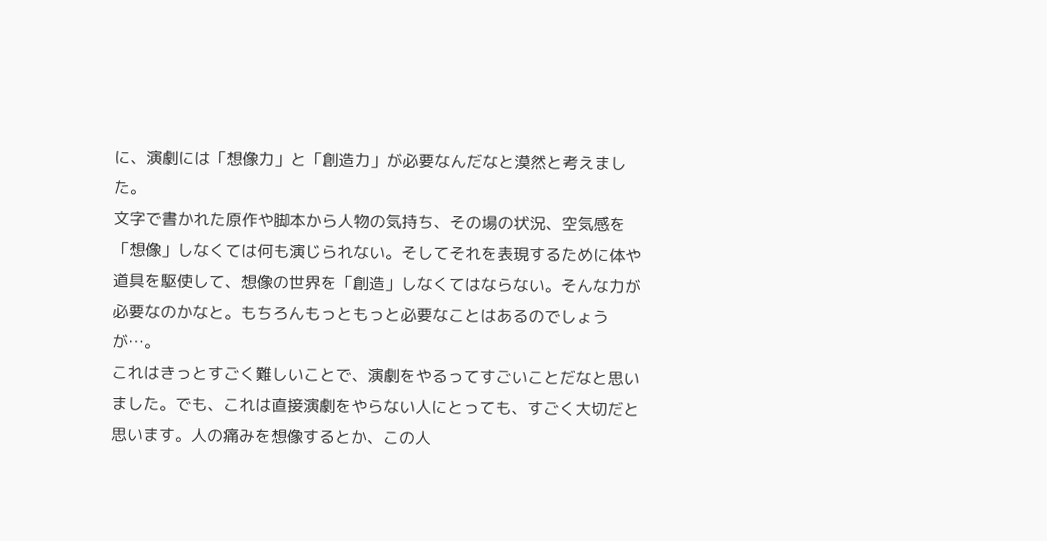に、演劇には「想像力」と「創造力」が必要なんだなと漠然と考えました。
文字で書かれた原作や脚本から人物の気持ち、その場の状況、空気感を「想像」しなくては何も演じられない。そしてそれを表現するために体や道具を駆使して、想像の世界を「創造」しなくてはならない。そんな力が必要なのかなと。もちろんもっともっと必要なことはあるのでしょうが…。
これはきっとすごく難しいことで、演劇をやるってすごいことだなと思いました。でも、これは直接演劇をやらない人にとっても、すごく大切だと思います。人の痛みを想像するとか、この人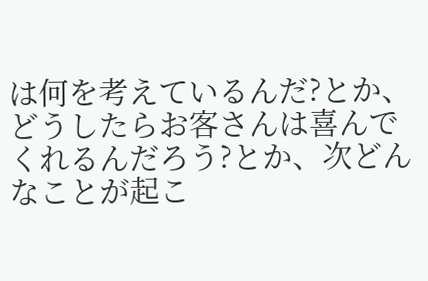は何を考えているんだ?とか、どうしたらお客さんは喜んでくれるんだろう?とか、次どんなことが起こ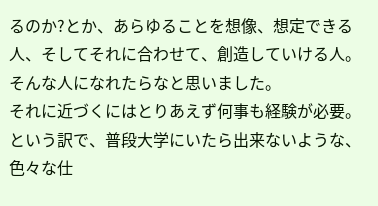るのか?とか、あらゆることを想像、想定できる人、そしてそれに合わせて、創造していける人。そんな人になれたらなと思いました。
それに近づくにはとりあえず何事も経験が必要。という訳で、普段大学にいたら出来ないような、色々な仕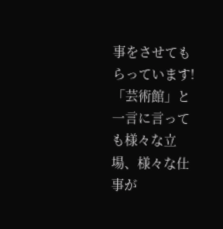事をさせてもらっています!「芸術館」と一言に言っても様々な立場、様々な仕事が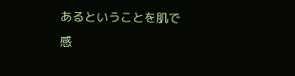あるということを肌で感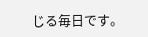じる毎日です。